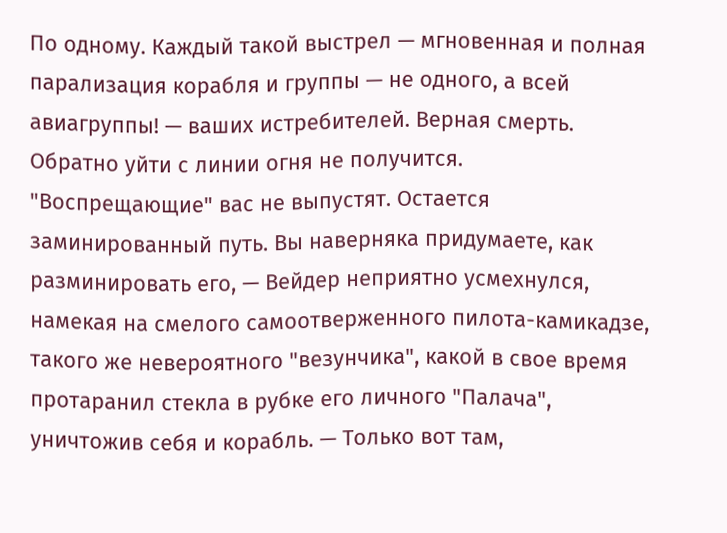По одному. Каждый такой выстрел — мгновенная и полная парализация корабля и группы — не одного, а всей авиагруппы! — ваших истребителей. Верная смерть. Обратно уйти с линии огня не получится. "Воспрещающие" вас не выпустят. Остается заминированный путь. Вы наверняка придумаете, как разминировать его, — Вейдер неприятно усмехнулся, намекая на смелого самоотверженного пилота-камикадзе, такого же невероятного "везунчика", какой в свое время протаранил стекла в рубке его личного "Палача", уничтожив себя и корабль. — Только вот там,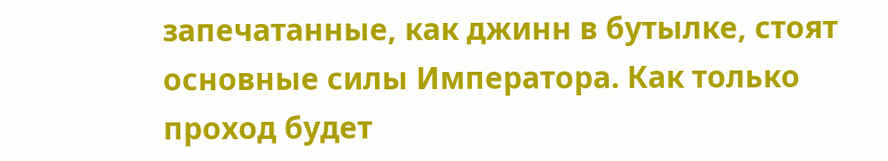запечатанные, как джинн в бутылке, стоят основные силы Императора. Как только проход будет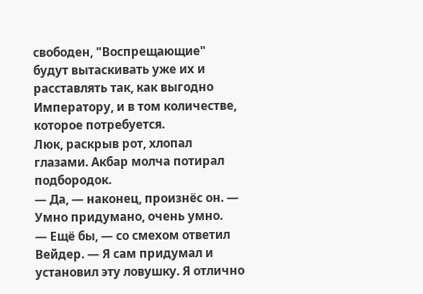свободен, "Воспрещающие" будут вытаскивать уже их и расставлять так, как выгодно Императору, и в том количестве, которое потребуется.
Люк, раскрыв рот, хлопал глазами. Акбар молча потирал подбородок.
— Да, — наконец, произнёс он. — Умно придумано, очень умно.
— Ещё бы, — со смехом ответил Вейдер. — Я сам придумал и установил эту ловушку. Я отлично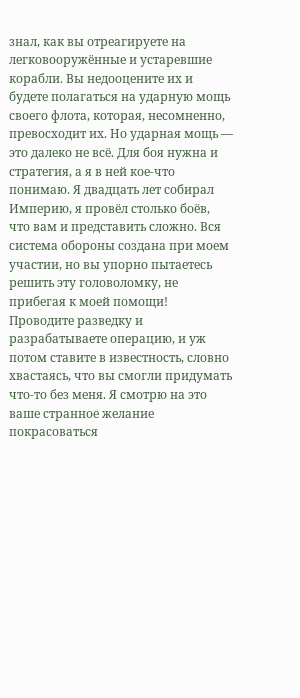знал, как вы отреагируете на легковооружённые и устаревшие корабли. Вы недооцените их и будете полагаться на ударную мощь своего флота, которая, несомненно, превосходит их. Но ударная мощь — это далеко не всё. Для боя нужна и стратегия, а я в ней кое-что понимаю. Я двадцать лет собирал Империю, я провёл столько боёв, что вам и представить сложно. Вся система обороны создана при моем участии, но вы упорно пытаетесь решить эту головоломку, не прибегая к моей помощи! Проводите разведку и разрабатываете операцию, и уж потом ставите в известность, словно хвастаясь, что вы смогли придумать что-то без меня. Я смотрю на это ваше странное желание покрасоваться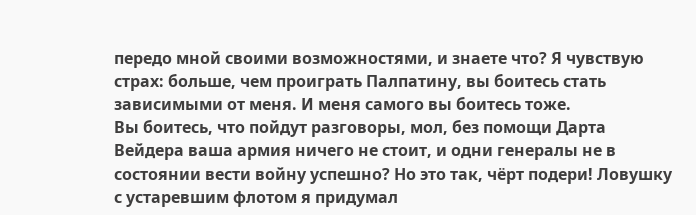передо мной своими возможностями, и знаете что? Я чувствую страх: больше, чем проиграть Палпатину, вы боитесь стать зависимыми от меня. И меня самого вы боитесь тоже.
Вы боитесь, что пойдут разговоры, мол, без помощи Дарта Вейдера ваша армия ничего не стоит, и одни генералы не в состоянии вести войну успешно? Но это так, чёрт подери! Ловушку с устаревшим флотом я придумал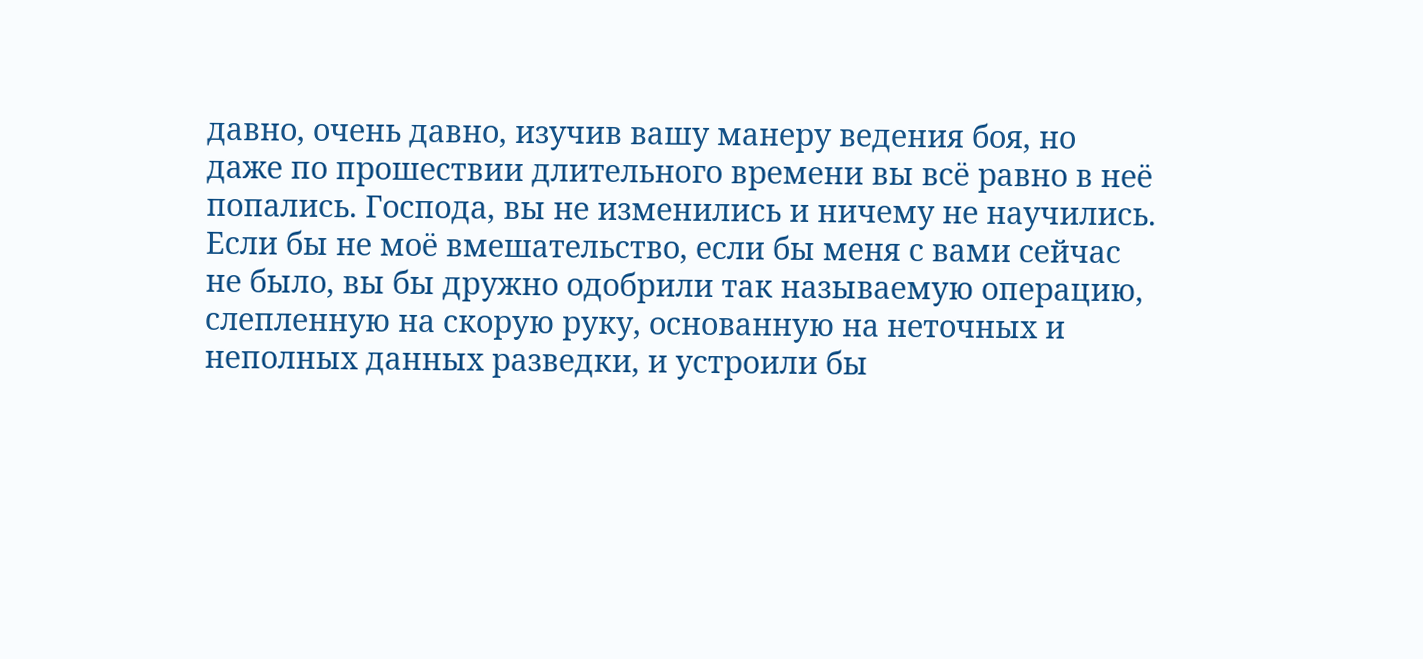давно, очень давно, изучив вашу манеру ведения боя, но даже по прошествии длительного времени вы всё равно в неё попались. Господа, вы не изменились и ничему не научились. Если бы не моё вмешательство, если бы меня с вами сейчас не было, вы бы дружно одобрили так называемую операцию, слепленную на скорую руку, основанную на неточных и неполных данных разведки, и устроили бы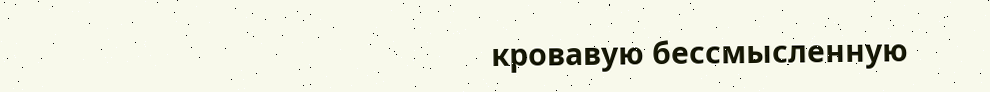кровавую бессмысленную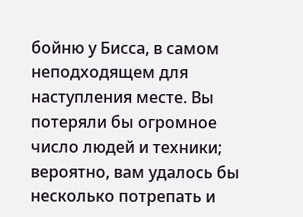бойню у Бисса, в самом неподходящем для наступления месте. Вы потеряли бы огромное число людей и техники; вероятно, вам удалось бы несколько потрепать и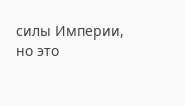силы Империи, но это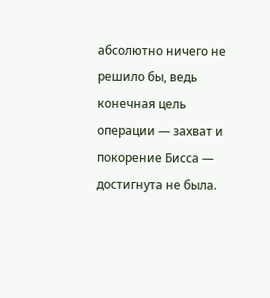абсолютно ничего не решило бы, ведь конечная цель операции — захват и покорение Бисса — достигнута не была.